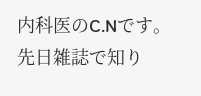内科医のC.Nです。
先日雑誌で知り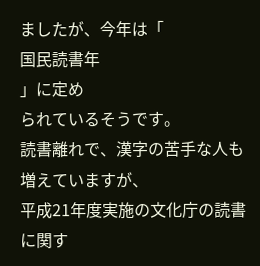ましたが、今年は「
国民読書年
」に定め
られているそうです。
読書離れで、漢字の苦手な人も増えていますが、
平成21年度実施の文化庁の読書に関す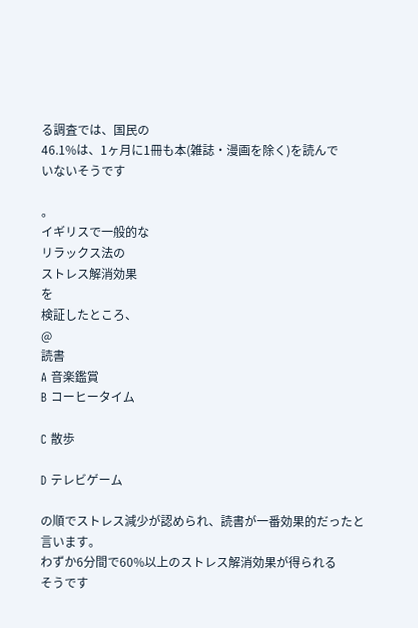る調査では、国民の
46.1%は、1ヶ月に1冊も本(雑誌・漫画を除く)を読んで
いないそうです

。
イギリスで一般的な
リラックス法の
ストレス解消効果
を
検証したところ、
@
読書
A 音楽鑑賞
B コーヒータイム

C 散歩

D テレビゲーム

の順でストレス減少が認められ、読書が一番効果的だったと
言います。
わずか6分間で60%以上のストレス解消効果が得られる
そうです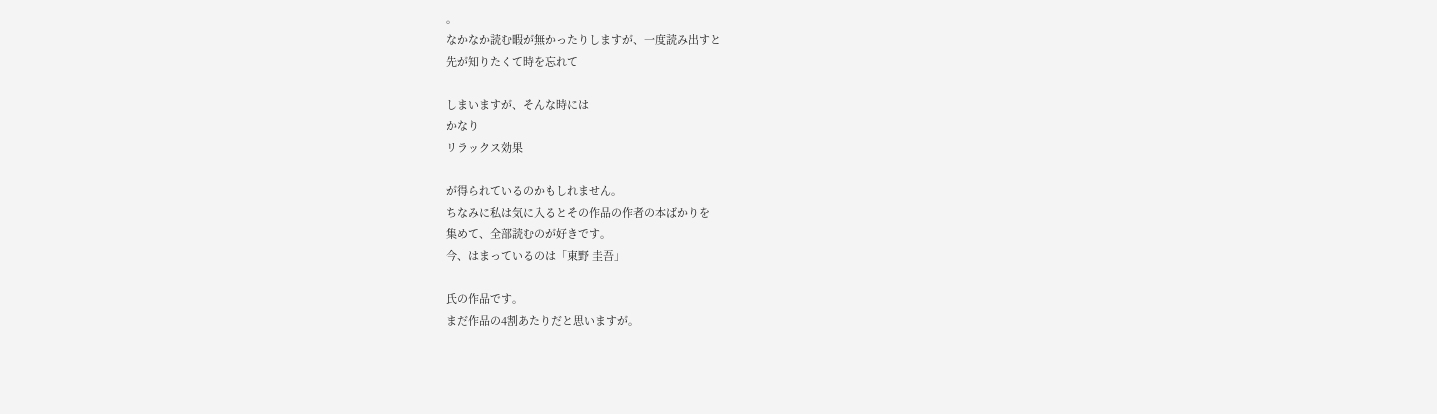。
なかなか読む暇が無かったりしますが、一度読み出すと
先が知りたくて時を忘れて

しまいますが、そんな時には
かなり
リラックス効果

が得られているのかもしれません。
ちなみに私は気に入るとその作品の作者の本ばかりを
集めて、全部読むのが好きです。
今、はまっているのは「東野 圭吾」

氏の作品です。
まだ作品の4割あたりだと思いますが。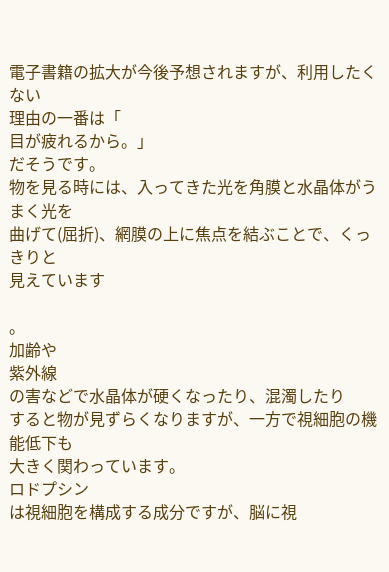電子書籍の拡大が今後予想されますが、利用したくない
理由の一番は「
目が疲れるから。」
だそうです。
物を見る時には、入ってきた光を角膜と水晶体がうまく光を
曲げて(屈折)、網膜の上に焦点を結ぶことで、くっきりと
見えています

。
加齢や
紫外線
の害などで水晶体が硬くなったり、混濁したり
すると物が見ずらくなりますが、一方で視細胞の機能低下も
大きく関わっています。
ロドプシン
は視細胞を構成する成分ですが、脳に視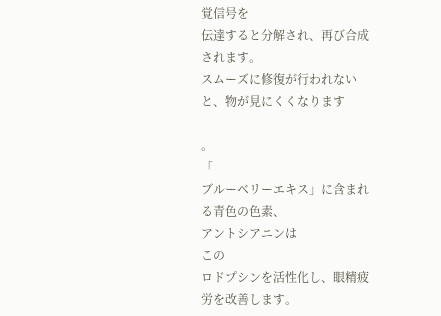覚信号を
伝達すると分解され、再び合成されます。
スムーズに修復が行われないと、物が見にくくなります

。
「
ブルーベリーエキス」に含まれる青色の色素、
アントシアニンは
この
ロドプシンを活性化し、眼精疲労を改善します。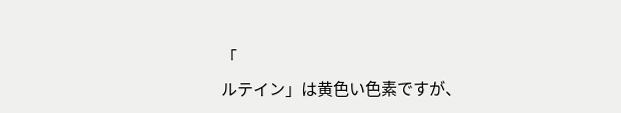「
ルテイン」は黄色い色素ですが、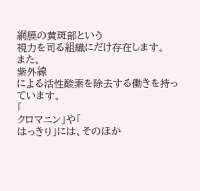網膜の黄斑部という
視力を司る組織にだけ存在します。
また、
紫外線
による活性酸素を除去する働きを持っています。
「
クロマニン」や「
はっきり」には、そのほか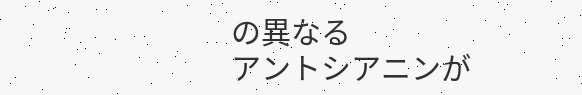の異なる
アントシアニンが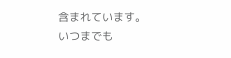含まれています。
いつまでも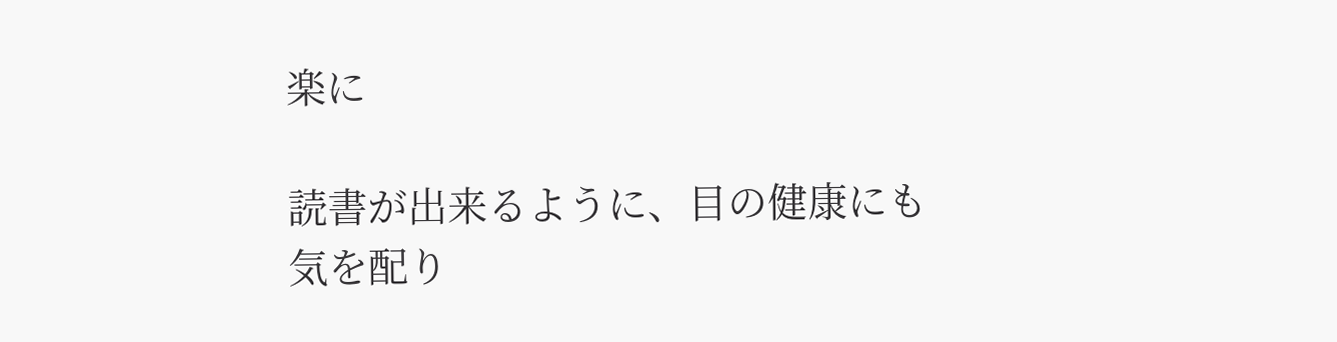楽に

読書が出来るように、目の健康にも
気を配り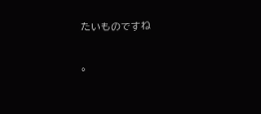たいものですね

。